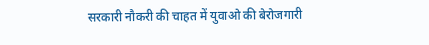सरकारी नौकरी की चाहत में युवाओ की बेरोजगारी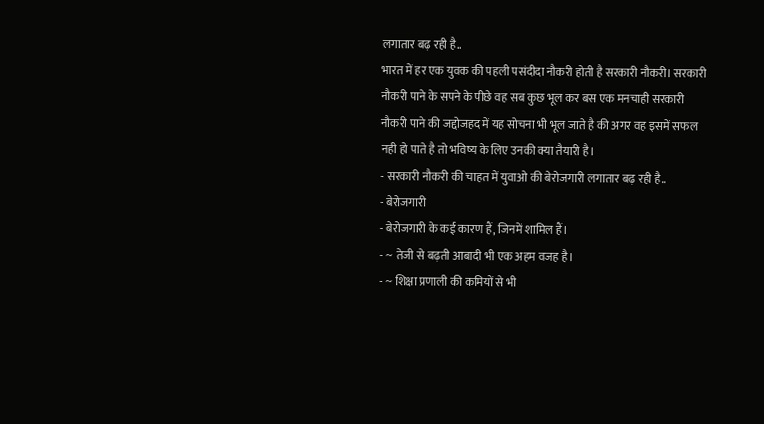लगातार बढ़ रही है..
भारत में हर एक युवक की पहली पसंदीदा नौकरी होती है सरकारी नौकरी। सरकारी नौकरी पाने के सपने के पीछे वह सब कुछ भूल कर बस एक मनचाही सरकारी नौकरी पाने की जद्दोजहद में यह सोचना भी भूल जाते है की अगर वह इसमें सफल नही हो पाते है तो भविष्य के लिए उनकी क्या तैयारी है।
- सरकारी नौकरी की चाहत में युवाओ की बेरोजगारी लगातार बढ़ रही है..
- बेरोजगारी
- बेरोजगारी के कई कारण हैं, जिनमें शामिल हैं।
- ~ तेजी से बढ़ती आबादी भी एक अहम वजह है।
- ~ शिक्षा प्रणाली की कमियों से भी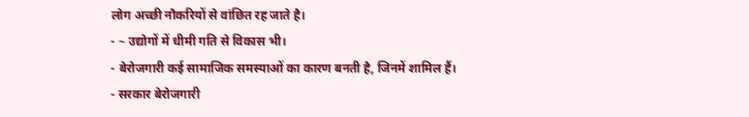लोग अच्छी नौकरियों से वांछित रह जाते है।
- ~ उद्योगों में धीमी गति से विकास भी।
- बेरोजगारी कई सामाजिक समस्याओं का कारण बनती है, जिनमें शामिल हैं।
- सरकार बेरोजगारी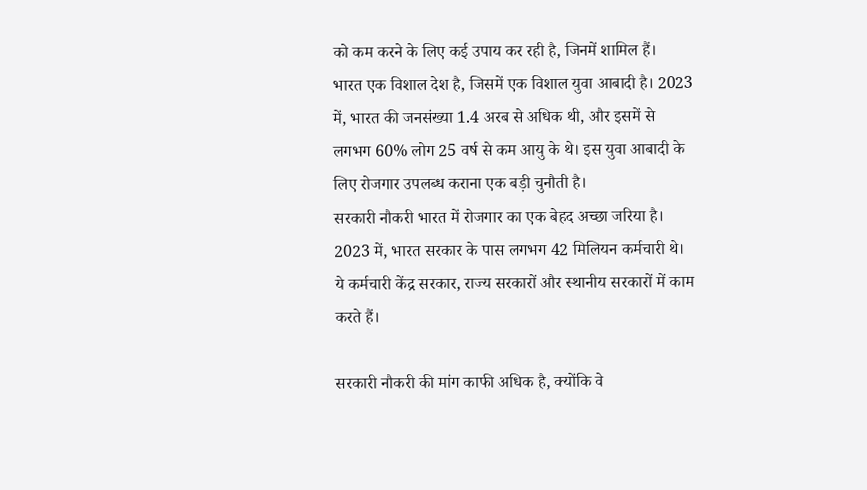को कम करने के लिए कई उपाय कर रही है, जिनमें शामिल हैं।
भारत एक विशाल देश है, जिसमें एक विशाल युवा आबादी है। 2023 में, भारत की जनसंख्या 1.4 अरब से अधिक थी, और इसमें से लगभग 60% लोग 25 वर्ष से कम आयु के थे। इस युवा आबादी के लिए रोजगार उपलब्ध कराना एक बड़ी चुनौती है।
सरकारी नौकरी भारत में रोजगार का एक बेहद अच्छा जरिया है। 2023 में, भारत सरकार के पास लगभग 42 मिलियन कर्मचारी थे। ये कर्मचारी केंद्र सरकार, राज्य सरकारों और स्थानीय सरकारों में काम करते हैं।

सरकारी नौकरी की मांग काफी अधिक है, क्योंकि वे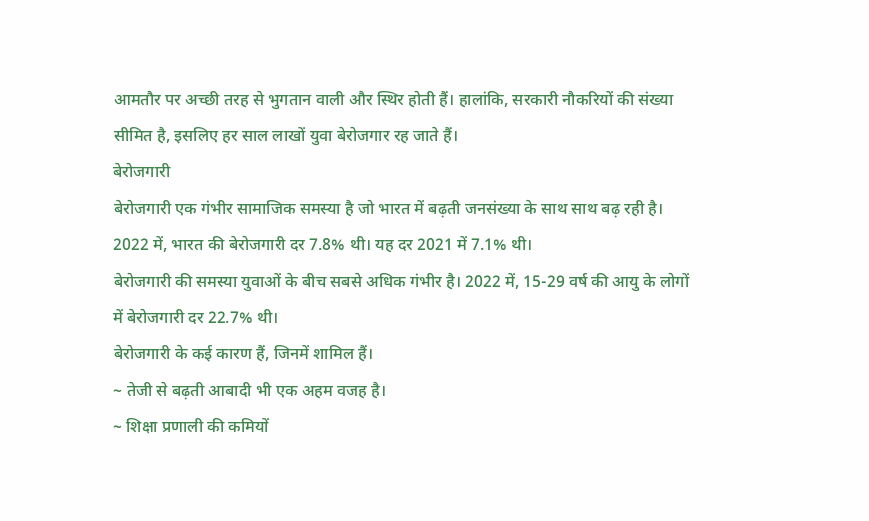आमतौर पर अच्छी तरह से भुगतान वाली और स्थिर होती हैं। हालांकि, सरकारी नौकरियों की संख्या सीमित है, इसलिए हर साल लाखों युवा बेरोजगार रह जाते हैं।
बेरोजगारी
बेरोजगारी एक गंभीर सामाजिक समस्या है जो भारत में बढ़ती जनसंख्या के साथ साथ बढ़ रही है। 2022 में, भारत की बेरोजगारी दर 7.8% थी। यह दर 2021 में 7.1% थी।
बेरोजगारी की समस्या युवाओं के बीच सबसे अधिक गंभीर है। 2022 में, 15-29 वर्ष की आयु के लोगों में बेरोजगारी दर 22.7% थी।
बेरोजगारी के कई कारण हैं, जिनमें शामिल हैं।
~ तेजी से बढ़ती आबादी भी एक अहम वजह है।
~ शिक्षा प्रणाली की कमियों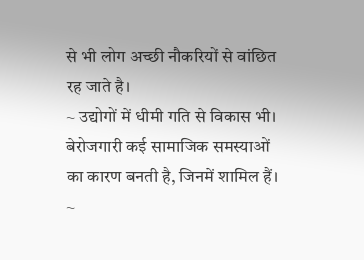से भी लोग अच्छी नौकरियों से वांछित रह जाते है।
~ उद्योगों में धीमी गति से विकास भी।
बेरोजगारी कई सामाजिक समस्याओं का कारण बनती है, जिनमें शामिल हैं।
~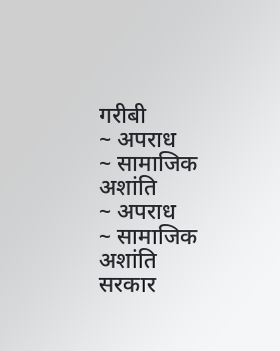गरीबी
~ अपराध
~ सामाजिक अशांति
~ अपराध
~ सामाजिक अशांति
सरकार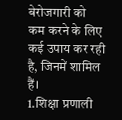बेरोजगारी को कम करने के लिए कई उपाय कर रही है, जिनमें शामिल हैं।
1.शिक्षा प्रणाली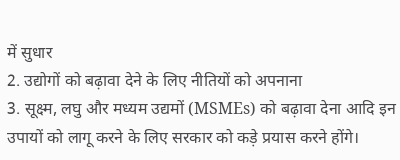में सुधार
2. उद्योगों को बढ़ावा देने के लिए नीतियों को अपनाना
3. सूक्ष्म, लघु और मध्यम उद्यमों (MSMEs) को बढ़ावा देना आदि इन उपायों को लागू करने के लिए सरकार को कड़े प्रयास करने होंगे।